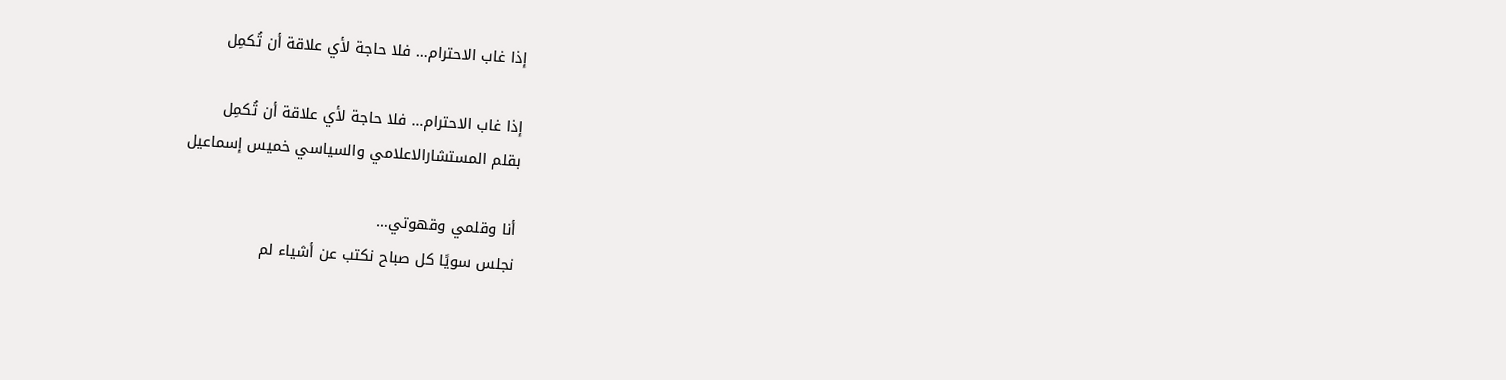إذا غاب الاحترام… فلا حاجة لأي علاقة أن تُكمِل

إذا غاب الاحترام… فلا حاجة لأي علاقة أن تُكمِل
بقلم المستشارالاعلامي والسياسي خميس إسماعيل

أنا وقلمي وقهوتي…
نجلس سويًا كل صباح نكتب عن أشياء لم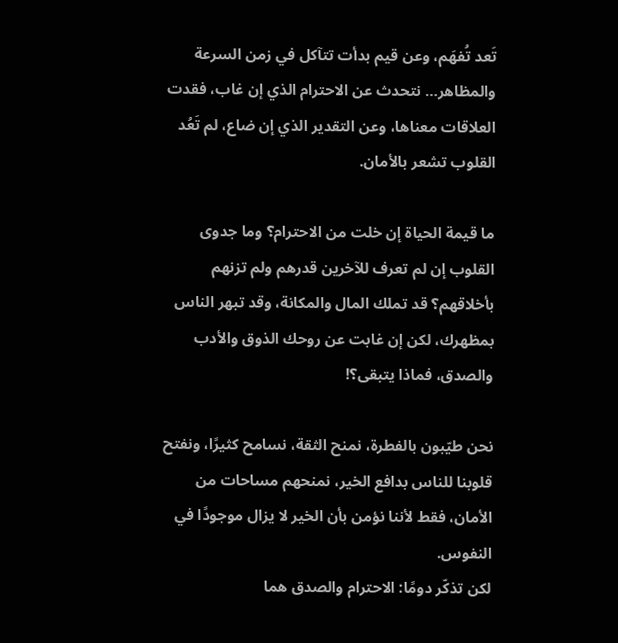تَعد تُفهَم، وعن قيم بدأت تتآكل في زمن السرعة والمظاهر… نتحدث عن الاحترام الذي إن غاب، فقدت العلاقات معناها، وعن التقدير الذي إن ضاع، لم تَعُد القلوب تشعر بالأمان.

ما قيمة الحياة إن خلت من الاحترام؟ وما جدوى القلوب إن لم تعرف للآخرين قدرهم ولم تزنهم بأخلاقهم؟ قد تملك المال والمكانة، وقد تبهر الناس بمظهرك، لكن إن غابت عن روحك الذوق والأدب والصدق، فماذا يتبقى؟!

نحن طيّبون بالفطرة، نمنح الثقة، نسامح كثيرًا، ونفتح قلوبنا للناس بدافع الخير، نمنحهم مساحات من الأمان، فقط لأننا نؤمن بأن الخير لا يزال موجودًا في النفوس.
لكن تذكّر دومًا: الاحترام والصدق هما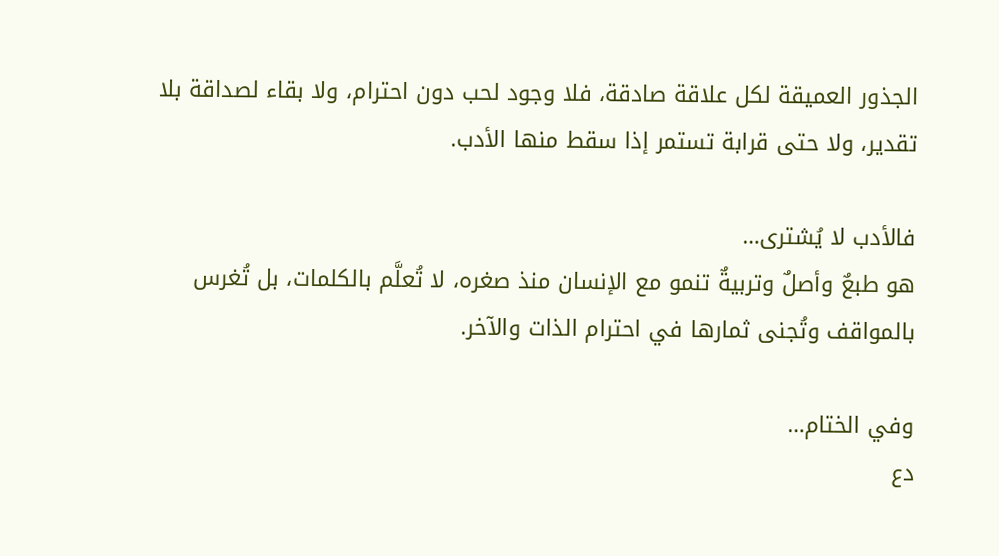الجذور العميقة لكل علاقة صادقة، فلا وجود لحب دون احترام، ولا بقاء لصداقة بلا تقدير، ولا حتى قرابة تستمر إذا سقط منها الأدب.

فالأدب لا يُشترى…
هو طبعٌ وأصلٌ وتربيةٌ تنمو مع الإنسان منذ صغره، لا تُعلَّم بالكلمات، بل تُغرس بالمواقف وتُجنى ثمارها في احترام الذات والآخر.

وفي الختام…
دع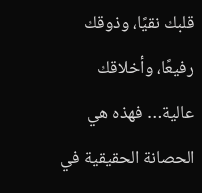قلبك نقيًا، وذوقك رفيعًا، وأخلاقك عالية… فهذه هي الحصانة الحقيقية في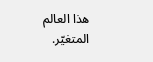هذا العالم المتغيّر.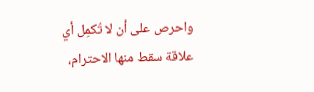واحرص على أن لا تُكمِل أي علاقة سقط منها الاحترام،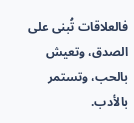فالعلاقات تُبنى على الصدق، وتعيش بالحب، وتستمر بالأدب.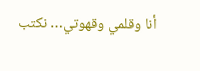أنا وقلمي وقهوتي… نكتب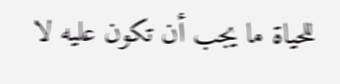للحياة ما يجب أن تكون عليه لا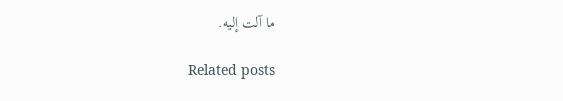ما آلت إليه.

Related posts